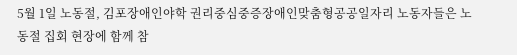5월 1일 노동절, 김포장애인야학 권리중심중증장애인맞춤형공공일자리 노동자들은 노동절 집회 현장에 함께 참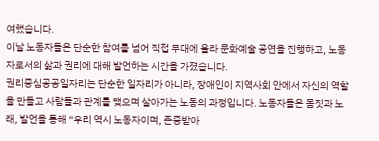여했습니다.
이날 노동자들은 단순한 참여를 넘어 직접 무대에 올라 문화예술 공연을 진행하고, 노동자로서의 삶과 권리에 대해 발언하는 시간을 가졌습니다.
권리중심공공일자리는 단순한 일자리가 아니라, 장애인이 지역사회 안에서 자신의 역할을 만들고 사람들과 관계를 맺으며 살아가는 노동의 과정입니다. 노동자들은 몸짓과 노래, 발언을 통해 “우리 역시 노동자이며, 존중받아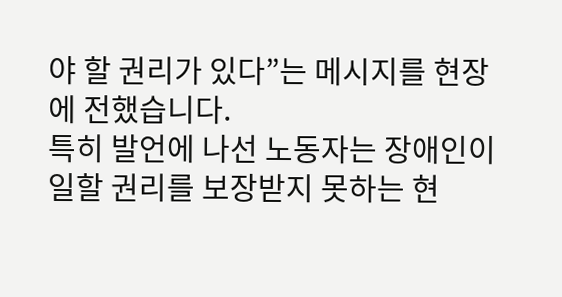야 할 권리가 있다”는 메시지를 현장에 전했습니다.
특히 발언에 나선 노동자는 장애인이 일할 권리를 보장받지 못하는 현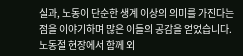실과, 노동이 단순한 생계 이상의 의미를 가진다는 점을 이야기하며 많은 이들의 공감을 얻었습니다.
노동절 현장에서 함께 외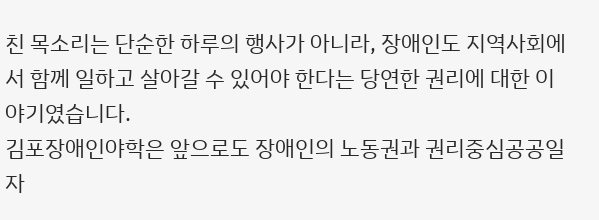친 목소리는 단순한 하루의 행사가 아니라, 장애인도 지역사회에서 함께 일하고 살아갈 수 있어야 한다는 당연한 권리에 대한 이야기였습니다.
김포장애인야학은 앞으로도 장애인의 노동권과 권리중심공공일자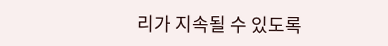리가 지속될 수 있도록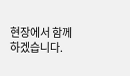현장에서 함께하겠습니다.